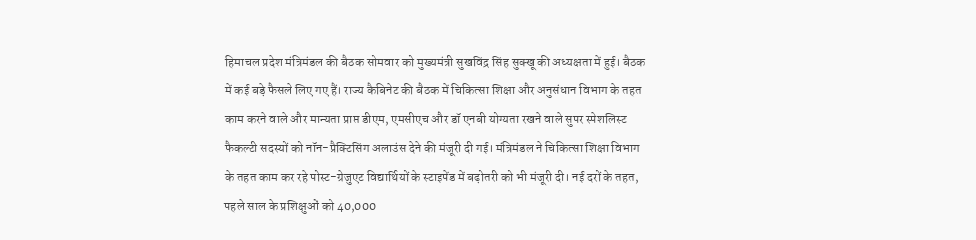हिमाचल प्रदेश मंत्रिमंडल की बैठक सोमवार को मुख्यमंत्री सुखविंद्र सिंह सुक्खू की अध्यक्षता में हुई। बैठक में कई बड़े फैसले लिए गए हैं। राज्य कैबिनेट की बैठक में चिकित्सा शिक्षा और अनुसंधान विभाग के तहत काम करने वाले और मान्यता प्राप्त डीएम, एमसीएच और डॉ एनबी योग्यता रखने वाले सुपर स्पेशलिस्ट फैकल्टी सदस्यों को नॉन-प्रैक्टिसिंग अलाउंस देने की मंजूरी दी गई। मंत्रिमंडल ने चिकित्सा शिक्षा विभाग के तहत काम कर रहे पोस्ट-ग्रेजुएट विद्यार्थियों के स्टाइपेंड में बढ़ोतरी को भी मंजूरी दी। नई दरों के तहत, पहले साल के प्रशिक्षुओं को 40,000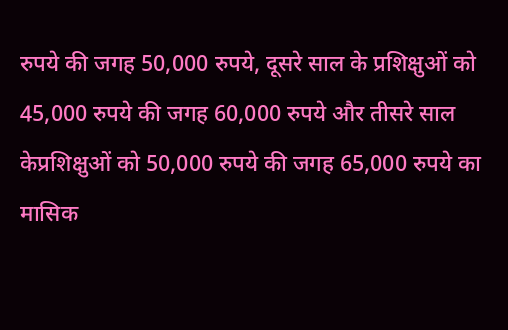रुपये की जगह 50,000 रुपये, दूसरे साल के प्रशिक्षुओं को 45,000 रुपये की जगह 60,000 रुपये और तीसरे साल केप्रशिक्षुओं को 50,000 रुपये की जगह 65,000 रुपये का मासिक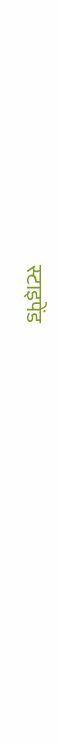स्टाइपेंड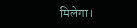मिलेगा।